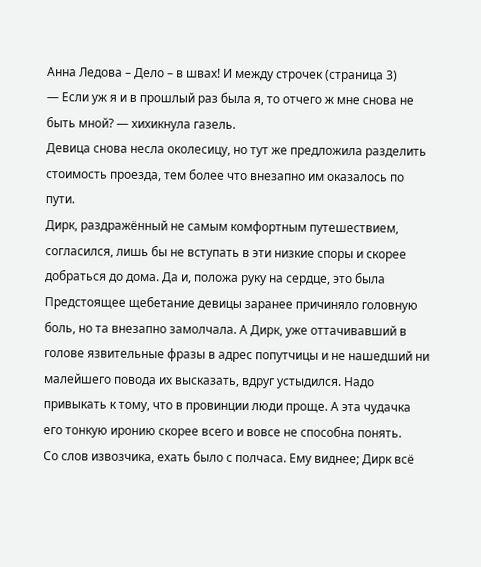Анна Ледова – Дело – в швах! И между строчек (страница 3)
— Если уж я и в прошлый раз была я, то отчего ж мне снова не быть мной? — хихикнула газель.
Девица снова несла околесицу, но тут же предложила разделить стоимость проезда, тем более что внезапно им оказалось по пути.
Дирк, раздражённый не самым комфортным путешествием, согласился, лишь бы не вступать в эти низкие споры и скорее добраться до дома. Да и, положа руку на сердце, это была
Предстоящее щебетание девицы заранее причиняло головную боль, но та внезапно замолчала. А Дирк, уже оттачивавший в голове язвительные фразы в адрес попутчицы и не нашедший ни малейшего повода их высказать, вдруг устыдился. Надо привыкать к тому, что в провинции люди проще. А эта чудачка его тонкую иронию скорее всего и вовсе не способна понять.
Со слов извозчика, ехать было с полчаса. Ему виднее; Дирк всё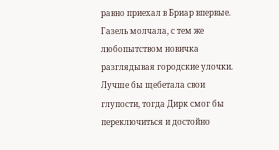равно приехал в Бриар впервые. Газель молчала, с тем же любопытством новичка разглядывая городские улочки. Лучше бы щебетала свои глупости, тогда Дирк смог бы переключиться и достойно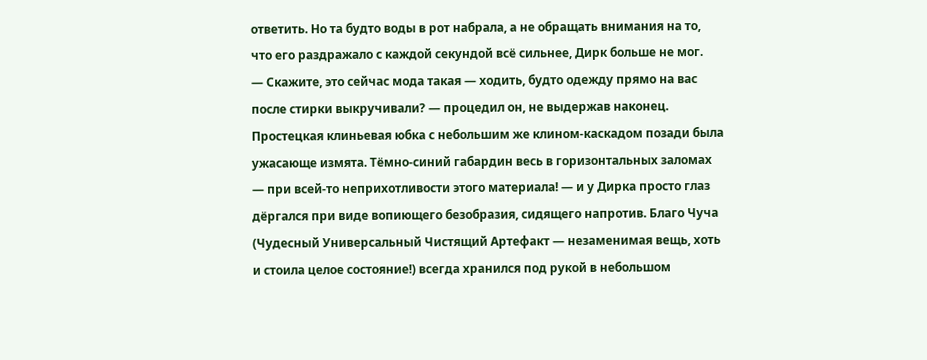ответить. Но та будто воды в рот набрала, а не обращать внимания на то, что его раздражало с каждой секундой всё сильнее, Дирк больше не мог.
— Скажите, это сейчас мода такая — ходить, будто одежду прямо на вас после стирки выкручивали? — процедил он, не выдержав наконец.
Простецкая клиньевая юбка с небольшим же клином-каскадом позади была ужасающе измята. Тёмно-синий габардин весь в горизонтальных заломах — при всей-то неприхотливости этого материала! — и у Дирка просто глаз дёргался при виде вопиющего безобразия, сидящего напротив. Благо Чуча (Чудесный Универсальный Чистящий Артефакт — незаменимая вещь, хоть и стоила целое состояние!) всегда хранился под рукой в небольшом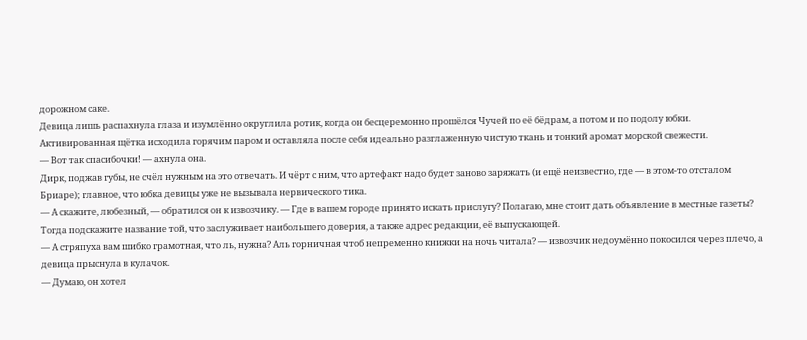дорожном саке.
Девица лишь распахнула глаза и изумлённо округлила ротик, когда он бесцеремонно прошёлся Чучей по её бёдрам, а потом и по подолу юбки. Активированная щётка исходила горячим паром и оставляла после себя идеально разглаженную чистую ткань и тонкий аромат морской свежести.
— Вот так спасибочки! — ахнула она.
Дирк, поджав губы, не счёл нужным на это отвечать. И чёрт с ним, что артефакт надо будет заново заряжать (и ещё неизвестно, где — в этом-то отсталом Бриаре); главное, что юбка девицы уже не вызывала нервического тика.
— А скажите, любезный, — обратился он к извозчику. — Где в вашем городе принято искать прислугу? Полагаю, мне стоит дать объявление в местные газеты? Тогда подскажите название той, что заслуживает наибольшего доверия, а также адрес редакции, её выпускающей.
— А стряпуха вам шибко грамотная, что ль, нужна? Аль горничная чтоб непременно книжки на ночь читала? — извозчик недоумённо покосился через плечо, а девица прыснула в кулачок.
— Думаю, он хотел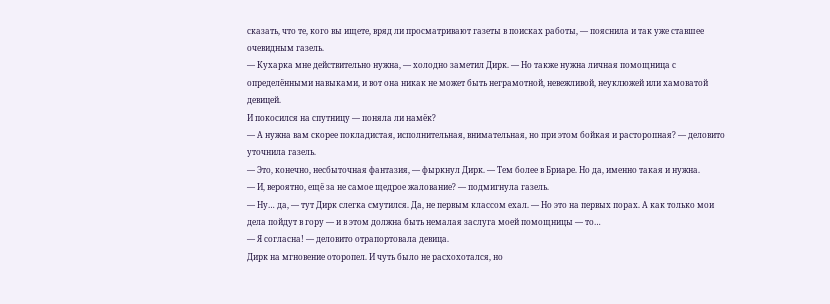сказать, что те, кого вы ищете, вряд ли просматривают газеты в поисках работы, — пояснила и так уже ставшее очевидным газель.
— Кухарка мне действительно нужна, — холодно заметил Дирк. — Но также нужна личная помощница с определёнными навыками, и вот она никак не может быть неграмотной, невежливой, неуклюжей или хамоватой девицей.
И покосился на спутницу — поняла ли намёк?
— А нужна вам скорее покладистая, исполнительная, внимательная, но при этом бойкая и расторопная? — деловито уточнила газель.
— Это, конечно, несбыточная фантазия, — фыркнул Дирк. — Тем более в Бриаре. Но да, именно такая и нужна.
— И, вероятно, ещё за не самое щедрое жалование? — подмигнула газель.
— Ну… да, — тут Дирк слегка смутился. Да, не первым классом ехал. — Но это на первых порах. А как только мои дела пойдут в гору — и в этом должна быть немалая заслуга моей помощницы — то…
— Я согласна! — деловито отрапортовала девица.
Дирк на мгновение оторопел. И чуть было не расхохотался, но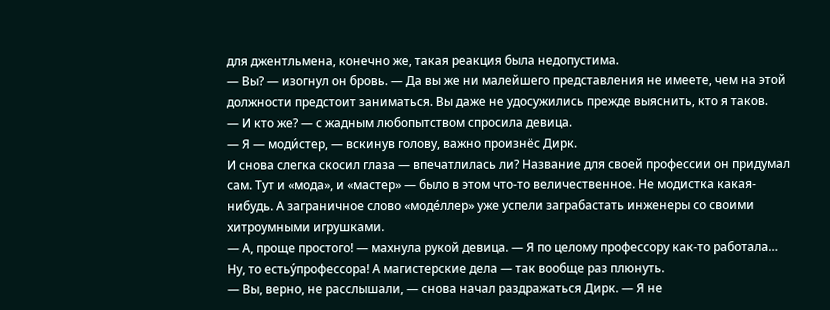для джентльмена, конечно же, такая реакция была недопустима.
— Вы? — изогнул он бровь. — Да вы же ни малейшего представления не имеете, чем на этой должности предстоит заниматься. Вы даже не удосужились прежде выяснить, кто я таков.
— И кто же? — с жадным любопытством спросила девица.
— Я — моди́стер, — вскинув голову, важно произнёс Дирк.
И снова слегка скосил глаза — впечатлилась ли? Название для своей профессии он придумал сам. Тут и «мода», и «мастер» — было в этом что-то величественное. Не модистка какая-нибудь. А заграничное слово «моде́ллер» уже успели заграбастать инженеры со своими хитроумными игрушками.
— А, проще простого! — махнула рукой девица. — Я по целому профессору как-то работала… Ну, то естьу́профессора! А магистерские дела — так вообще раз плюнуть.
— Вы, верно, не расслышали, — снова начал раздражаться Дирк. — Я не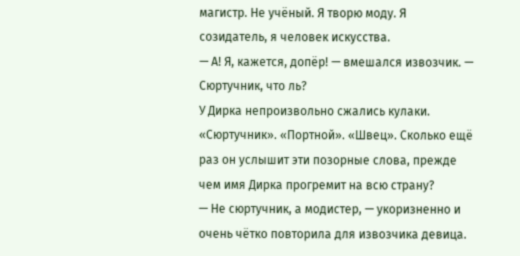магистр. Не учёный. Я творю моду. Я созидатель, я человек искусства.
— А! Я, кажется, допёр! — вмешался извозчик. — Сюртучник, что ль?
У Дирка непроизвольно сжались кулаки. «Сюртучник». «Портной». «Швец». Сколько ещё раз он услышит эти позорные слова, прежде чем имя Дирка прогремит на всю страну?
— Не сюртучник, а модистер, — укоризненно и очень чётко повторила для извозчика девица.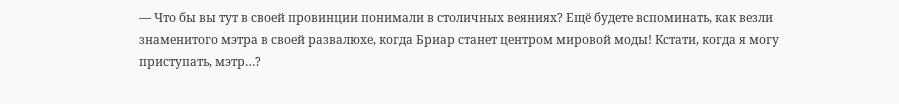— Что бы вы тут в своей провинции понимали в столичных веяниях? Ещё будете вспоминать, как везли знаменитого мэтра в своей развалюхе, когда Бриар станет центром мировой моды! Кстати, когда я могу приступать, мэтр…?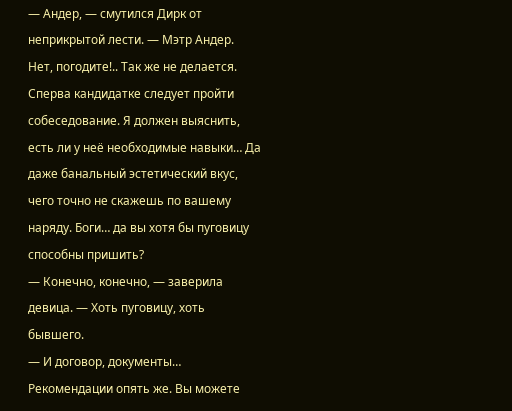— Андер, — смутился Дирк от неприкрытой лести. — Мэтр Андер. Нет, погодите!.. Так же не делается. Сперва кандидатке следует пройти собеседование. Я должен выяснить, есть ли у неё необходимые навыки… Да даже банальный эстетический вкус, чего точно не скажешь по вашему наряду. Боги… да вы хотя бы пуговицу способны пришить?
— Конечно, конечно, — заверила девица. — Хоть пуговицу, хоть бывшего.
— И договор, документы… Рекомендации опять же. Вы можете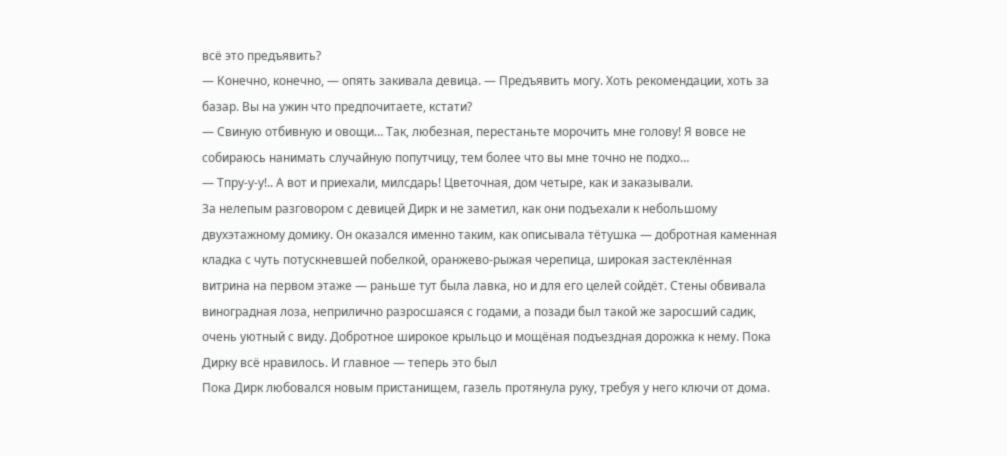всё это предъявить?
— Конечно, конечно, — опять закивала девица. — Предъявить могу. Хоть рекомендации, хоть за базар. Вы на ужин что предпочитаете, кстати?
— Свиную отбивную и овощи… Так, любезная, перестаньте морочить мне голову! Я вовсе не собираюсь нанимать случайную попутчицу, тем более что вы мне точно не подхо…
— Тпру-у-у!.. А вот и приехали, милсдарь! Цветочная, дом четыре, как и заказывали.
За нелепым разговором с девицей Дирк и не заметил, как они подъехали к небольшому двухэтажному домику. Он оказался именно таким, как описывала тётушка — добротная каменная кладка с чуть потускневшей побелкой, оранжево-рыжая черепица, широкая застеклённая витрина на первом этаже — раньше тут была лавка, но и для его целей сойдёт. Стены обвивала виноградная лоза, неприлично разросшаяся с годами, а позади был такой же заросший садик, очень уютный с виду. Добротное широкое крыльцо и мощёная подъездная дорожка к нему. Пока Дирку всё нравилось. И главное — теперь это был
Пока Дирк любовался новым пристанищем, газель протянула руку, требуя у него ключи от дома.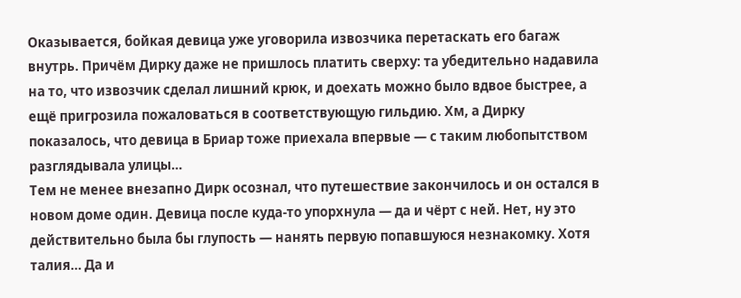Оказывается, бойкая девица уже уговорила извозчика перетаскать его багаж внутрь. Причём Дирку даже не пришлось платить сверху: та убедительно надавила на то, что извозчик сделал лишний крюк, и доехать можно было вдвое быстрее, а ещё пригрозила пожаловаться в соответствующую гильдию. Хм, а Дирку показалось, что девица в Бриар тоже приехала впервые — с таким любопытством разглядывала улицы…
Тем не менее внезапно Дирк осознал, что путешествие закончилось и он остался в новом доме один. Девица после куда-то упорхнула — да и чёрт с ней. Нет, ну это действительно была бы глупость — нанять первую попавшуюся незнакомку. Хотя талия… Да и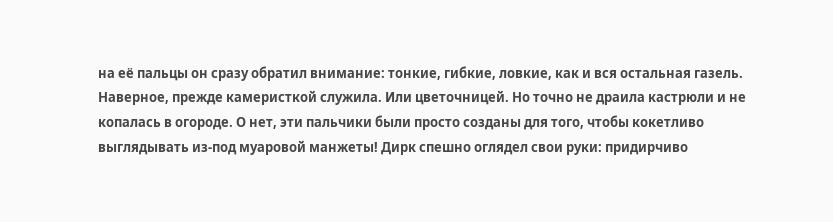на её пальцы он сразу обратил внимание: тонкие, гибкие, ловкие, как и вся остальная газель. Наверное, прежде камеристкой служила. Или цветочницей. Но точно не драила кастрюли и не копалась в огороде. О нет, эти пальчики были просто созданы для того, чтобы кокетливо выглядывать из-под муаровой манжеты! Дирк спешно оглядел свои руки: придирчиво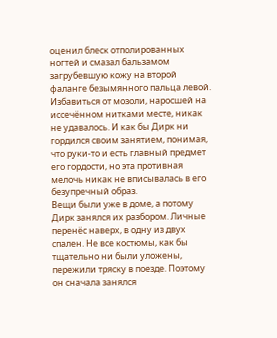оценил блеск отполированных ногтей и смазал бальзамом загрубевшую кожу на второй фаланге безымянного пальца левой. Избавиться от мозоли, наросшей на иссечённом нитками месте, никак не удавалось. И как бы Дирк ни гордился своим занятием, понимая, что руки-то и есть главный предмет его гордости, но эта противная мелочь никак не вписывалась в его безупречный образ.
Вещи были уже в доме, а потому Дирк занялся их разбором. Личные перенёс наверх, в одну из двух спален. Не все костюмы, как бы тщательно ни были уложены, пережили тряску в поезде. Поэтому он сначала занялся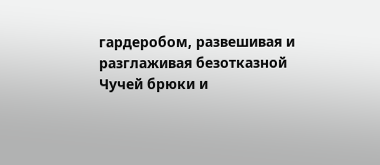гардеробом, развешивая и разглаживая безотказной Чучей брюки и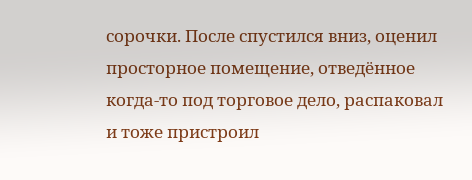сорочки. После спустился вниз, оценил просторное помещение, отведённое когда-то под торговое дело, распаковал и тоже пристроил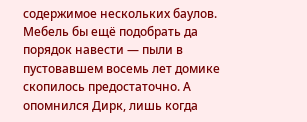содержимое нескольких баулов. Мебель бы ещё подобрать да порядок навести — пыли в пустовавшем восемь лет домике скопилось предостаточно. А опомнился Дирк, лишь когда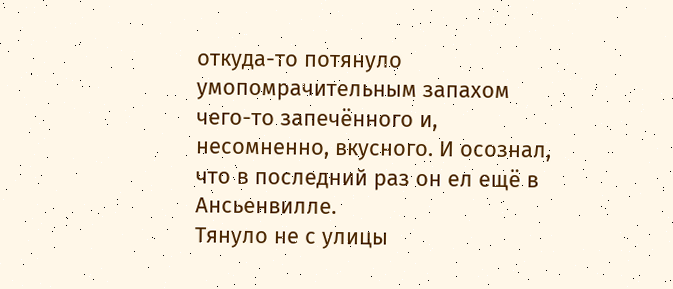откуда-то потянуло умопомрачительным запахом чего-то запечённого и, несомненно, вкусного. И осознал, что в последний раз он ел ещё в Ансьенвилле.
Тянуло не с улицы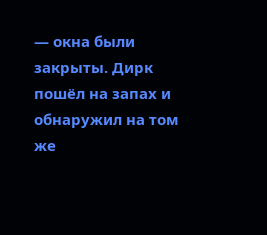— окна были закрыты. Дирк пошёл на запах и обнаружил на том же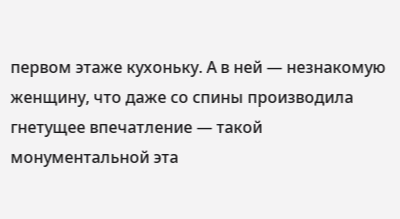первом этаже кухоньку. А в ней — незнакомую женщину, что даже со спины производила гнетущее впечатление — такой монументальной эта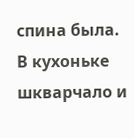спина была. В кухоньке шкварчало и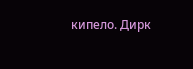кипело. Дирк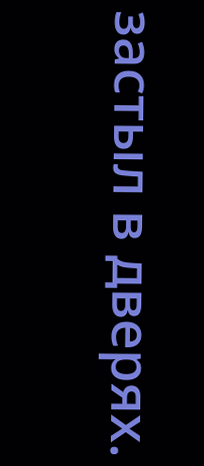застыл в дверях.